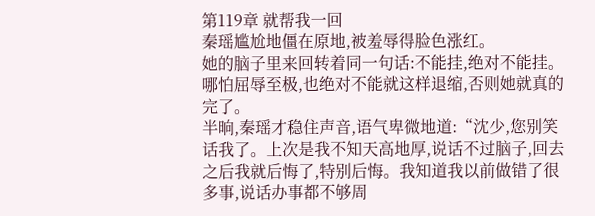第119章 就帮我一回
秦瑶尴尬地僵在原地,被羞辱得脸色涨红。
她的脑子里来回转着同一句话:不能挂,绝对不能挂。
哪怕屈辱至极,也绝对不能就这样退缩,否则她就真的完了。
半晌,秦瑶才稳住声音,语气卑微地道:“沈少,您别笑话我了。上次是我不知天高地厚,说话不过脑子,回去之后我就后悔了,特别后悔。我知道我以前做错了很多事,说话办事都不够周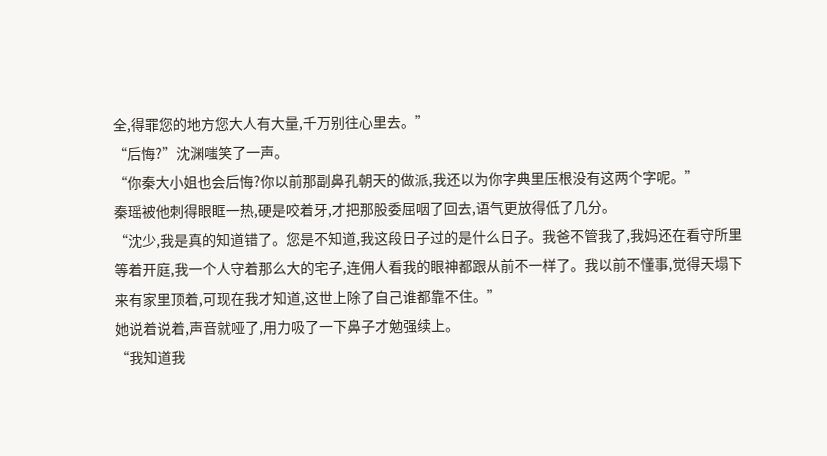全,得罪您的地方您大人有大量,千万别往心里去。”
“后悔?”沈渊嗤笑了一声。
“你秦大小姐也会后悔?你以前那副鼻孔朝天的做派,我还以为你字典里压根没有这两个字呢。”
秦瑶被他刺得眼眶一热,硬是咬着牙,才把那股委屈咽了回去,语气更放得低了几分。
“沈少,我是真的知道错了。您是不知道,我这段日子过的是什么日子。我爸不管我了,我妈还在看守所里等着开庭,我一个人守着那么大的宅子,连佣人看我的眼神都跟从前不一样了。我以前不懂事,觉得天塌下来有家里顶着,可现在我才知道,这世上除了自己谁都靠不住。”
她说着说着,声音就哑了,用力吸了一下鼻子才勉强续上。
“我知道我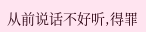从前说话不好听,得罪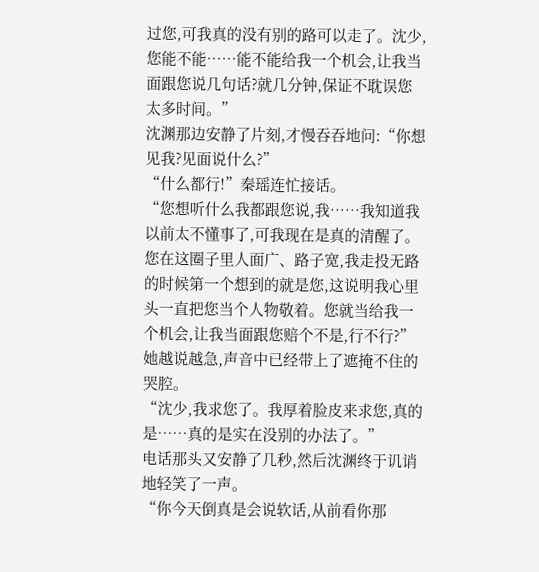过您,可我真的没有别的路可以走了。沈少,您能不能……能不能给我一个机会,让我当面跟您说几句话?就几分钟,保证不耽误您太多时间。”
沈渊那边安静了片刻,才慢吞吞地问:“你想见我?见面说什么?”
“什么都行!”秦瑶连忙接话。
“您想听什么我都跟您说,我……我知道我以前太不懂事了,可我现在是真的清醒了。您在这圈子里人面广、路子宽,我走投无路的时候第一个想到的就是您,这说明我心里头一直把您当个人物敬着。您就当给我一个机会,让我当面跟您赔个不是,行不行?”
她越说越急,声音中已经带上了遮掩不住的哭腔。
“沈少,我求您了。我厚着脸皮来求您,真的是……真的是实在没别的办法了。”
电话那头又安静了几秒,然后沈渊终于讥诮地轻笑了一声。
“你今天倒真是会说软话,从前看你那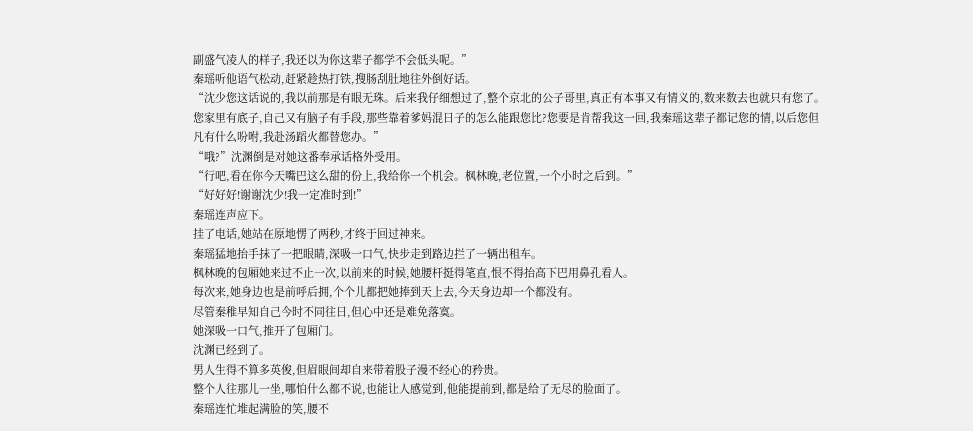副盛气凌人的样子,我还以为你这辈子都学不会低头呢。”
秦瑶听他语气松动,赶紧趁热打铁,搜肠刮肚地往外倒好话。
“沈少您这话说的,我以前那是有眼无珠。后来我仔细想过了,整个京北的公子哥里,真正有本事又有情义的,数来数去也就只有您了。您家里有底子,自己又有脑子有手段,那些靠着爹妈混日子的怎么能跟您比?您要是肯帮我这一回,我秦瑶这辈子都记您的情,以后您但凡有什么吩咐,我赴汤蹈火都替您办。”
“哦?”沈渊倒是对她这番奉承话格外受用。
“行吧,看在你今天嘴巴这么甜的份上,我给你一个机会。枫林晚,老位置,一个小时之后到。”
“好好好!谢谢沈少!我一定准时到!”
秦瑶连声应下。
挂了电话,她站在原地愣了两秒,才终于回过神来。
秦瑶猛地抬手抹了一把眼睛,深吸一口气,快步走到路边拦了一辆出租车。
枫林晚的包厢她来过不止一次,以前来的时候,她腰杆挺得笔直,恨不得抬高下巴用鼻孔看人。
每次来,她身边也是前呼后拥,个个儿都把她捧到天上去,今天身边却一个都没有。
尽管秦稚早知自己今时不同往日,但心中还是难免落寞。
她深吸一口气,推开了包厢门。
沈渊已经到了。
男人生得不算多英俊,但眉眼间却自来带着股子漫不经心的矜贵。
整个人往那儿一坐,哪怕什么都不说,也能让人感觉到,他能提前到,都是给了无尽的脸面了。
秦瑶连忙堆起满脸的笑,腰不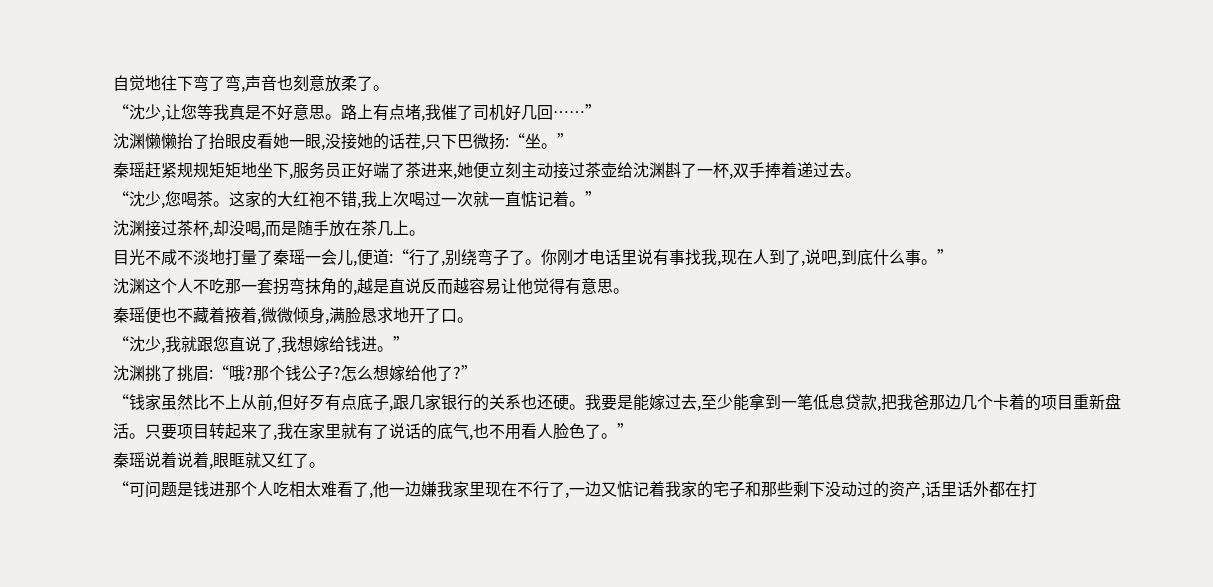自觉地往下弯了弯,声音也刻意放柔了。
“沈少,让您等我真是不好意思。路上有点堵,我催了司机好几回……”
沈渊懒懒抬了抬眼皮看她一眼,没接她的话茬,只下巴微扬:“坐。”
秦瑶赶紧规规矩矩地坐下,服务员正好端了茶进来,她便立刻主动接过茶壶给沈渊斟了一杯,双手捧着递过去。
“沈少,您喝茶。这家的大红袍不错,我上次喝过一次就一直惦记着。”
沈渊接过茶杯,却没喝,而是随手放在茶几上。
目光不咸不淡地打量了秦瑶一会儿,便道:“行了,别绕弯子了。你刚才电话里说有事找我,现在人到了,说吧,到底什么事。”
沈渊这个人不吃那一套拐弯抹角的,越是直说反而越容易让他觉得有意思。
秦瑶便也不藏着掖着,微微倾身,满脸恳求地开了口。
“沈少,我就跟您直说了,我想嫁给钱进。”
沈渊挑了挑眉:“哦?那个钱公子?怎么想嫁给他了?”
“钱家虽然比不上从前,但好歹有点底子,跟几家银行的关系也还硬。我要是能嫁过去,至少能拿到一笔低息贷款,把我爸那边几个卡着的项目重新盘活。只要项目转起来了,我在家里就有了说话的底气,也不用看人脸色了。”
秦瑶说着说着,眼眶就又红了。
“可问题是钱进那个人吃相太难看了,他一边嫌我家里现在不行了,一边又惦记着我家的宅子和那些剩下没动过的资产,话里话外都在打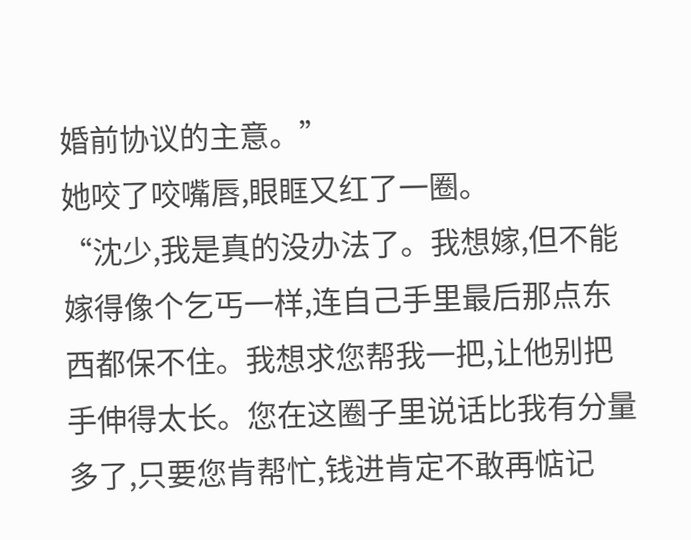婚前协议的主意。”
她咬了咬嘴唇,眼眶又红了一圈。
“沈少,我是真的没办法了。我想嫁,但不能嫁得像个乞丐一样,连自己手里最后那点东西都保不住。我想求您帮我一把,让他别把手伸得太长。您在这圈子里说话比我有分量多了,只要您肯帮忙,钱进肯定不敢再惦记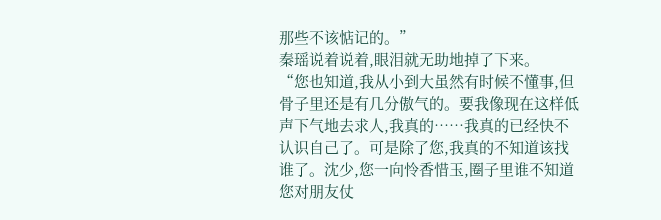那些不该惦记的。”
秦瑶说着说着,眼泪就无助地掉了下来。
“您也知道,我从小到大虽然有时候不懂事,但骨子里还是有几分傲气的。要我像现在这样低声下气地去求人,我真的……我真的已经快不认识自己了。可是除了您,我真的不知道该找谁了。沈少,您一向怜香惜玉,圈子里谁不知道您对朋友仗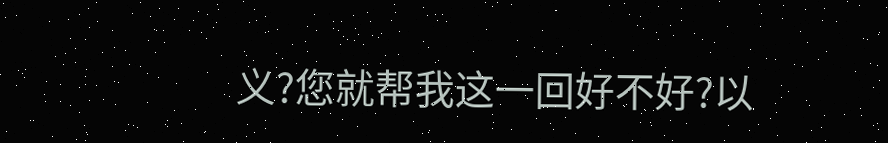义?您就帮我这一回好不好?以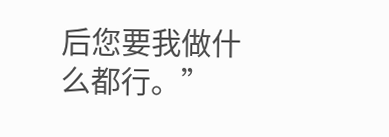后您要我做什么都行。”